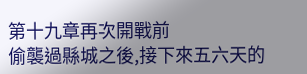第十九章再次開戰前
偷襲過縣城之後,接下來五六天的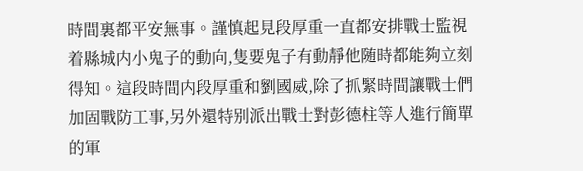時間裏都平安無事。謹慎起見段厚重一直都安排戰士監視着縣城内小鬼子的動向,隻要鬼子有動靜他随時都能夠立刻得知。這段時間内段厚重和劉國威,除了抓緊時間讓戰士們加固戰防工事,另外還特别派出戰士對彭德柱等人進行簡單的軍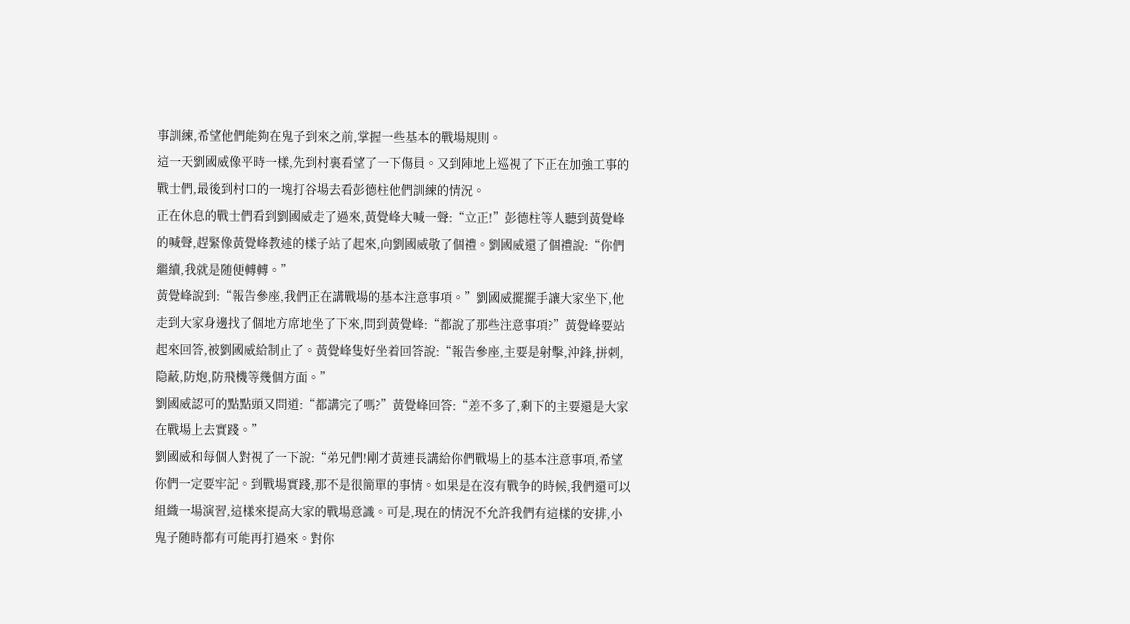事訓練,希望他們能夠在鬼子到來之前,掌握一些基本的戰場規則。
這一天劉國威像平時一樣,先到村裏看望了一下傷員。又到陣地上巡視了下正在加強工事的戰士們,最後到村口的一塊打谷場去看彭德柱他們訓練的情況。
正在休息的戰士們看到劉國威走了過來,黃覺峰大喊一聲:“立正!”彭德柱等人聽到黃覺峰的喊聲,趕緊像黃覺峰教述的樣子站了起來,向劉國威敬了個禮。劉國威還了個禮說:“你們繼續,我就是随便轉轉。”
黃覺峰說到:“報告參座,我們正在講戰場的基本注意事項。”劉國威擺擺手讓大家坐下,他走到大家身邊找了個地方席地坐了下來,問到黃覺峰:“都說了那些注意事項?”黃覺峰要站起來回答,被劉國威給制止了。黃覺峰隻好坐着回答說:“報告參座,主要是射擊,沖鋒,拼刺,隐蔽,防炮,防飛機等幾個方面。”
劉國威認可的點點頭又問道:“都講完了嗎?”黃覺峰回答:“差不多了,剩下的主要還是大家在戰場上去實踐。”
劉國威和每個人對視了一下說:“弟兄們!剛才黃連長講給你們戰場上的基本注意事項,希望你們一定要牢記。到戰場實踐,那不是很簡單的事情。如果是在沒有戰争的時候,我們還可以組織一場演習,這樣來提高大家的戰場意識。可是,現在的情況不允許我們有這樣的安排,小鬼子随時都有可能再打過來。對你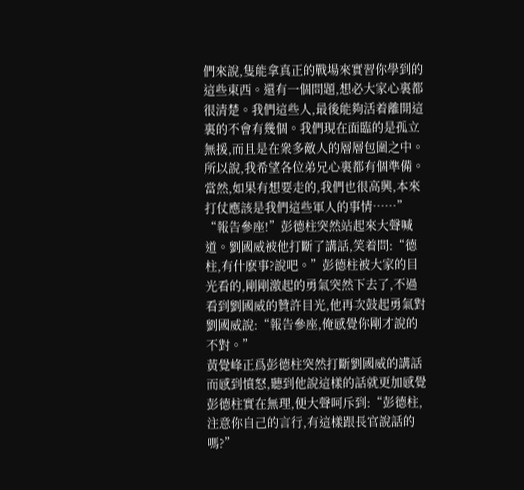們來說,隻能拿真正的戰場來實習你學到的這些東西。還有一個問題,想必大家心裏都很清楚。我們這些人,最後能夠活着離開這裏的不會有幾個。我們現在面臨的是孤立無援,而且是在衆多敵人的層層包圍之中。所以說,我希望各位弟兄心裏都有個準備。當然,如果有想要走的,我們也很高興,本來打仗應該是我們這些軍人的事情……”
“報告參座!”彭德柱突然站起來大聲喊道。劉國威被他打斷了講話,笑着問:“德柱,有什麽事?說吧。”彭德柱被大家的目光看的,剛剛激起的勇氣突然下去了,不過看到劉國威的贊許目光,他再次鼓起勇氣對劉國威說:“報告參座,俺感覺你剛才說的不對。”
黃覺峰正爲彭德柱突然打斷劉國威的講話而感到憤怒,聽到他說這樣的話就更加感覺彭德柱實在無理,便大聲呵斥到:“彭德柱,注意你自己的言行,有這樣跟長官說話的嗎?”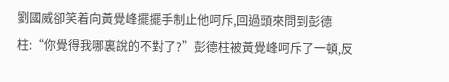劉國威卻笑着向黃覺峰擺擺手制止他呵斥,回過頭來問到彭德柱:“你覺得我哪裏說的不對了?”彭德柱被黃覺峰呵斥了一頓,反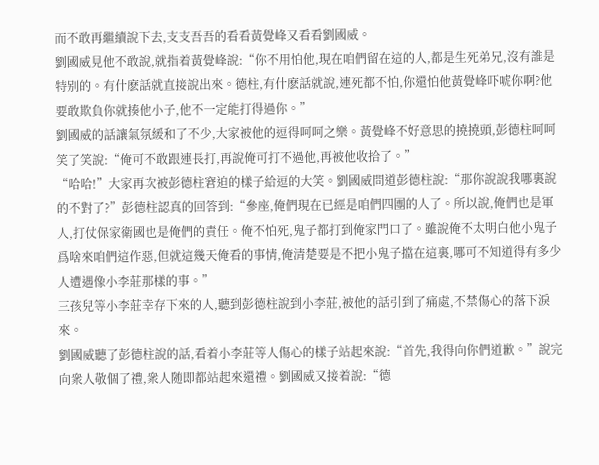而不敢再繼續說下去,支支吾吾的看看黃覺峰又看看劉國威。
劉國威見他不敢說,就指着黃覺峰說:“你不用怕他,現在咱們留在這的人,都是生死弟兄,沒有誰是特别的。有什麽話就直接說出來。德柱,有什麽話就說,連死都不怕,你還怕他黃覺峰吓唬你啊?他要敢欺負你就揍他小子,他不一定能打得過你。”
劉國威的話讓氣氛緩和了不少,大家被他的逗得呵呵之樂。黃覺峰不好意思的撓撓頭,彭德柱呵呵笑了笑說:“俺可不敢跟連長打,再說俺可打不過他,再被他收拾了。”
“哈哈!”大家再次被彭德柱窘迫的樣子給逗的大笑。劉國威問道彭德柱說:“那你說說我哪裏說的不對了?”彭德柱認真的回答到:“參座,俺們現在已經是咱們四團的人了。所以說,俺們也是軍人,打仗保家衛國也是俺們的責任。俺不怕死,鬼子都打到俺家門口了。雖說俺不太明白他小鬼子爲啥來咱們這作惡,但就這幾天俺看的事情,俺清楚要是不把小鬼子擋在這裏,哪可不知道得有多少人遭遇像小李莊那樣的事。”
三孩兒等小李莊幸存下來的人,聽到彭德柱說到小李莊,被他的話引到了痛處,不禁傷心的落下淚來。
劉國威聽了彭德柱說的話,看着小李莊等人傷心的樣子站起來說:“首先,我得向你們道歉。”說完向衆人敬個了禮,衆人随即都站起來還禮。劉國威又接着說:“德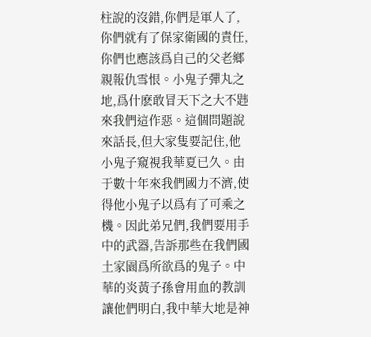柱說的沒錯,你們是軍人了,你們就有了保家衛國的責任,你們也應該爲自己的父老鄉親報仇雪恨。小鬼子彈丸之地,爲什麽敢冒天下之大不韪來我們這作惡。這個問題說來話長,但大家隻要記住,他小鬼子窺視我華夏已久。由于數十年來我們國力不濟,使得他小鬼子以爲有了可乘之機。因此弟兄們,我們要用手中的武器,告訴那些在我們國土家園爲所欲爲的鬼子。中華的炎黃子孫會用血的教訓讓他們明白,我中華大地是神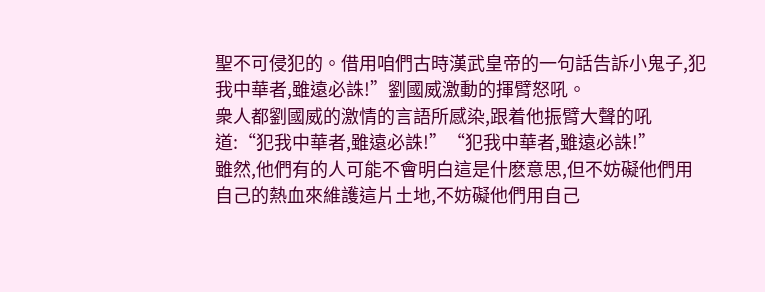聖不可侵犯的。借用咱們古時漢武皇帝的一句話告訴小鬼子,犯我中華者,雖遠必誅!”劉國威激動的揮臂怒吼。
衆人都劉國威的激情的言語所感染,跟着他振臂大聲的吼道:“犯我中華者,雖遠必誅!”“犯我中華者,雖遠必誅!”
雖然,他們有的人可能不會明白這是什麽意思,但不妨礙他們用自己的熱血來維護這片土地,不妨礙他們用自己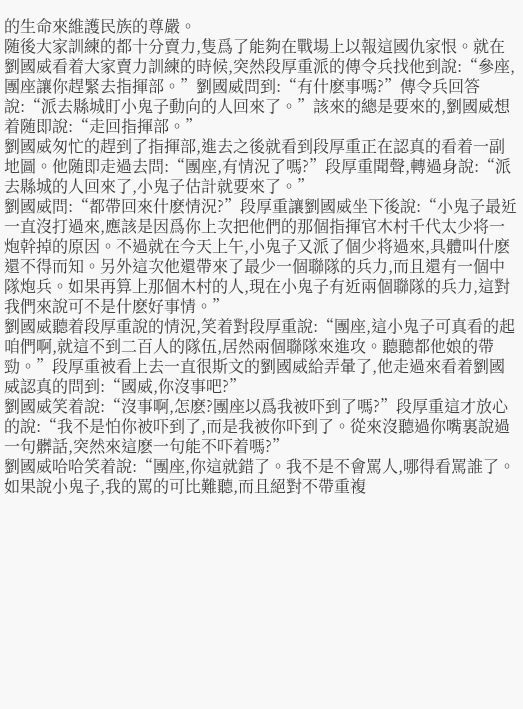的生命來維護民族的尊嚴。
随後大家訓練的都十分賣力,隻爲了能夠在戰場上以報這國仇家恨。就在劉國威看着大家賣力訓練的時候,突然段厚重派的傳令兵找他到說:“參座,團座讓你趕緊去指揮部。”劉國威問到:“有什麽事嗎?”傳令兵回答說:“派去縣城盯小鬼子動向的人回來了。”該來的總是要來的,劉國威想着随即說:“走回指揮部。”
劉國威匆忙的趕到了指揮部,進去之後就看到段厚重正在認真的看着一副地圖。他随即走過去問:“團座,有情況了嗎?”段厚重聞聲,轉過身說:“派去縣城的人回來了,小鬼子估計就要來了。”
劉國威問:“都帶回來什麽情況?”段厚重讓劉國威坐下後說:“小鬼子最近一直沒打過來,應該是因爲你上次把他們的那個指揮官木村千代太少将一炮幹掉的原因。不過就在今天上午,小鬼子又派了個少将過來,具體叫什麽還不得而知。另外這次他還帶來了最少一個聯隊的兵力,而且還有一個中隊炮兵。如果再算上那個木村的人,現在小鬼子有近兩個聯隊的兵力,這對我們來說可不是什麽好事情。”
劉國威聽着段厚重說的情況,笑着對段厚重說:“團座,這小鬼子可真看的起咱們啊,就這不到二百人的隊伍,居然兩個聯隊來進攻。聽聽都他娘的帶勁。”段厚重被看上去一直很斯文的劉國威給弄暈了,他走過來看着劉國威認真的問到:“國威,你沒事吧?”
劉國威笑着說:“沒事啊,怎麽?團座以爲我被吓到了嗎?”段厚重這才放心的說:“我不是怕你被吓到了,而是我被你吓到了。從來沒聽過你嘴裏說過一句髒話,突然來這麽一句能不吓着嗎?”
劉國威哈哈笑着說:“團座,你這就錯了。我不是不會罵人,哪得看罵誰了。如果說小鬼子,我的罵的可比難聽,而且絕對不帶重複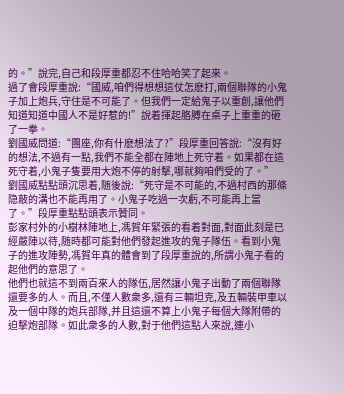的。”說完,自己和段厚重都忍不住哈哈笑了起來。
過了會段厚重說:“國威,咱們得想想這仗怎麽打,兩個聯隊的小鬼子加上炮兵,守住是不可能了。但我們一定給鬼子以重創,讓他們知道知道中國人不是好惹的!”說着揮起胳膊在桌子上重重的砸了一拳。
劉國威問道:“團座,你有什麽想法了?”段厚重回答說:“沒有好的想法,不過有一點,我們不能全都在陣地上死守着。如果都在這死守着,小鬼子隻要用大炮不停的射擊,哪就夠咱們受的了。”
劉國威點點頭沉思着,随後說:“死守是不可能的,不過村西的那條隐蔽的溝也不能再用了。小鬼子吃過一次虧,不可能再上當了。”段厚重點點頭表示贊同。
彭家村外的小樹林陣地上,馮賀年緊張的看着對面,對面此刻是已經嚴陣以待,随時都可能對他們發起進攻的鬼子隊伍。看到小鬼子的進攻陣勢,馮賀年真的體會到了段厚重說的,所謂小鬼子看的起他們的意思了。
他們也就這不到兩百來人的隊伍,居然讓小鬼子出動了兩個聯隊還要多的人。而且,不僅人數衆多,還有三輛坦克,及五輛裝甲車以及一個中隊的炮兵部隊,并且這還不算上小鬼子每個大隊附帶的迫擊炮部隊。如此衆多的人數,對于他們這點人來說,連小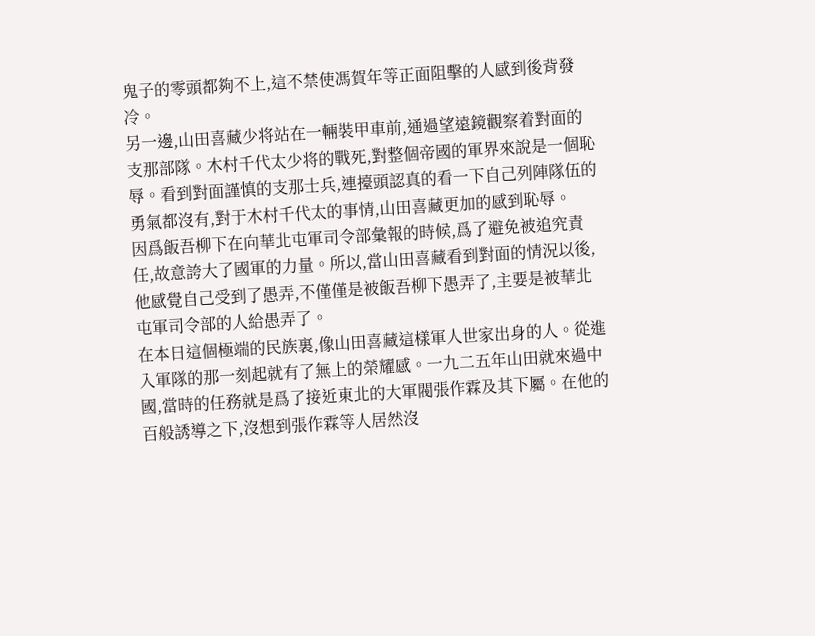鬼子的零頭都夠不上,這不禁使馮賀年等正面阻擊的人感到後背發冷。
另一邊,山田喜藏少将站在一輛裝甲車前,通過望遠鏡觀察着對面的支那部隊。木村千代太少将的戰死,對整個帝國的軍界來說是一個恥辱。看到對面謹慎的支那士兵,連擡頭認真的看一下自己列陣隊伍的勇氣都沒有,對于木村千代太的事情,山田喜藏更加的感到恥辱。
因爲飯吾柳下在向華北屯軍司令部彙報的時候,爲了避免被追究責任,故意誇大了國軍的力量。所以,當山田喜藏看到對面的情況以後,他感覺自己受到了愚弄,不僅僅是被飯吾柳下愚弄了,主要是被華北屯軍司令部的人給愚弄了。
在本日這個極端的民族裏,像山田喜藏這樣軍人世家出身的人。從進入軍隊的那一刻起就有了無上的榮耀感。一九二五年山田就來過中國,當時的任務就是爲了接近東北的大軍閥張作霖及其下屬。在他的百般誘導之下,沒想到張作霖等人居然沒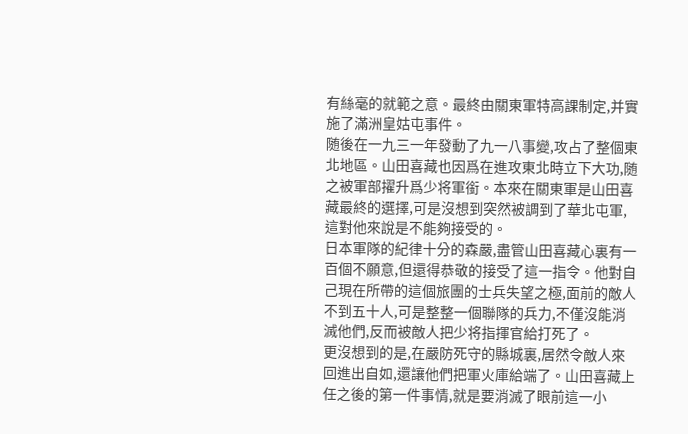有絲毫的就範之意。最終由關東軍特高課制定,并實施了滿洲皇姑屯事件。
随後在一九三一年發動了九一八事變,攻占了整個東北地區。山田喜藏也因爲在進攻東北時立下大功,随之被軍部擢升爲少将軍銜。本來在關東軍是山田喜藏最終的選擇,可是沒想到突然被調到了華北屯軍,這對他來說是不能夠接受的。
日本軍隊的紀律十分的森嚴,盡管山田喜藏心裏有一百個不願意,但還得恭敬的接受了這一指令。他對自己現在所帶的這個旅團的士兵失望之極,面前的敵人不到五十人,可是整整一個聯隊的兵力,不僅沒能消滅他們,反而被敵人把少将指揮官給打死了。
更沒想到的是,在嚴防死守的縣城裏,居然令敵人來回進出自如,還讓他們把軍火庫給端了。山田喜藏上任之後的第一件事情,就是要消滅了眼前這一小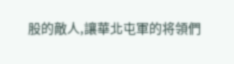股的敵人,讓華北屯軍的将領們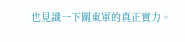也見識一下關東軍的真正實力。